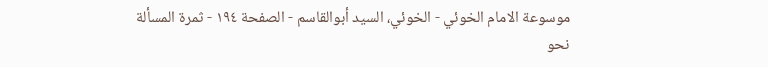موسوعة الامام الخوئي - الخوئي، السيد أبوالقاسم - الصفحة ١٩٤ - ثمرة المسألة
نحو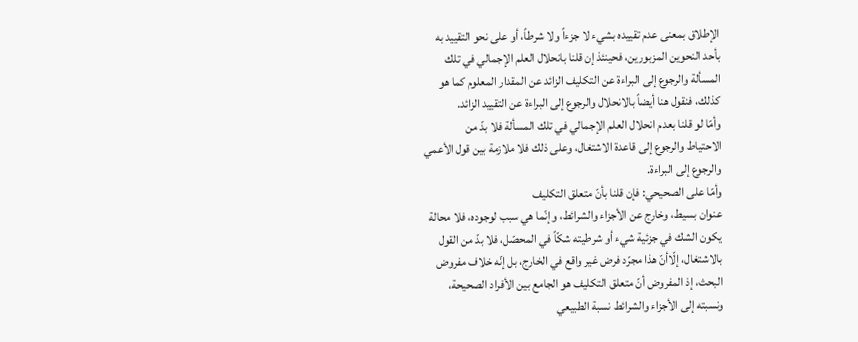الإطلاق بمعنى عدم تقييده بشيء لا جزءاً ولا شرطاً، أو على نحو التقييد به
بأحد النحوين المزبورين، فحينئذ إن قلنا بانحلال العلم الإجمالي في تلك
المسألة والرجوع إلى البراءة عن التكليف الزائد عن المقدار المعلوم كما هو
كذلك، فنقول هنا أيضاً بالانحلال والرجوع إلى البراءة عن التقييد الزائد.
وأمّا لو قلنا بعدم انحلال العلم الإجمالي في تلك المسألة فلا بدّ من
الاحتياط والرجوع إلى قاعدة الاشتغال، وعلى ذلك فلا ملازمة بين قول الأعمي
والرجوع إلى البراءة.
وأمّا على الصحيحي: فإن قلنا بأنّ متعلق التكليف
عنوان بسيط، وخارج عن الأجزاء والشرائط، وإنّما هي سبب لوجوده، فلا محالة
يكون الشك في جزئية شيء أو شرطيته شكّاً في المحصّل، فلا بدّ من القول
بالاشتغال، إلّاأنّ هذا مجرّد فرض غير واقع في الخارج، بل إنّه خلاف مفروض
البحث، إذ المفروض أنّ متعلق التكليف هو الجامع بين الأفراد الصحيحة،
ونسبته إلى الأجزاء والشرائط نسبة الطبيعي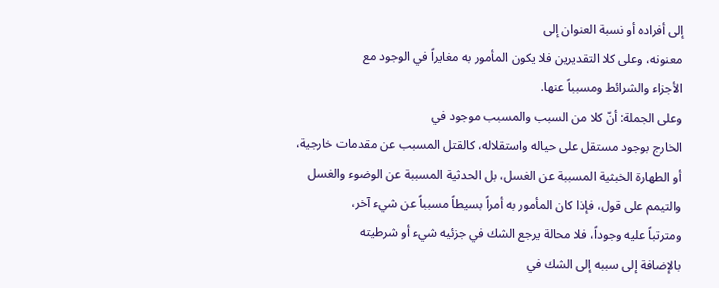إلى أفراده أو نسبة العنوان إلى
معنونه، وعلى كلا التقديرين فلا يكون المأمور به مغايراً في الوجود مع
الأجزاء والشرائط ومسبباً عنها.
وعلى الجملة: أنّ كلا من السبب والمسبب موجود في
الخارج بوجود مستقل على حياله واستقلاله، كالقتل المسبب عن مقدمات خارجية،
أو الطهارة الخبثية المسببة عن الغسل، بل الحدثية المسببة عن الوضوء والغسل
والتيمم على قول، فإذا كان المأمور به أمراً بسيطاً مسبباً عن شيء آخر،
ومترتباً عليه وجوداً، فلا محالة يرجع الشك في جزئيه شيء أو شرطيته
بالإضافة إلى سببه إلى الشك في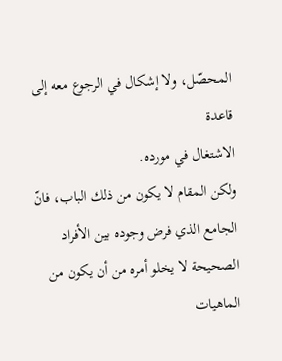المحصّل، ولا إشكال في الرجوع معه إلى قاعدة
الاشتغال في مورده.
ولكن المقام لا يكون من ذلك الباب، فانّ الجامع الذي فرض وجوده بين الأفراد
الصحيحة لا يخلو أمره من أن يكون من الماهيات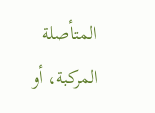المتأصلة المركبة، أو